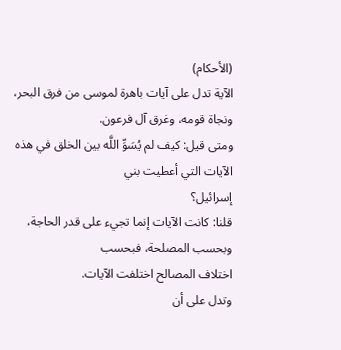(الأحكام)
الآية تدل على آيات باهرة لموسى من فرق البحر، ونجاة قومه، وغرق آل فرعون.
ومتى قيل: كيف لم يُسَوِّ اللَّه بين الخلق في هذه الآيات التي أعطيت بني
إسرائيل؟
قلنا: كانت الآيات إنما تجيء على قدر الحاجة، وبحسب المصلحة، فبحسب
اختلاف المصالح اختلفت الآيات.
وتدل على أن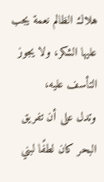هلاك الظالم نعمة يجب عليها الشكر، ولا يجوز التأسف عليه،
وتدل على أن تفريق البحر كان لطفًا لبني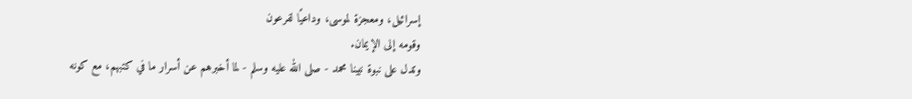إسرائيل، ومعجزة لموسى، وداعيًا لفرعون
وقومه إلى الإيمان.
وتدل على نبوة نبينا محمد - صلى الله عليه وسلم - لما أخبرهم عن أسرار ما في كتبهم، مع كونه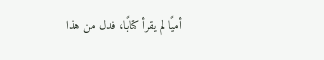أميًا لم يقرأ كتابًا، فدل من هذا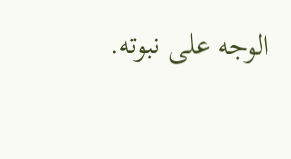الوجه على نبوته.